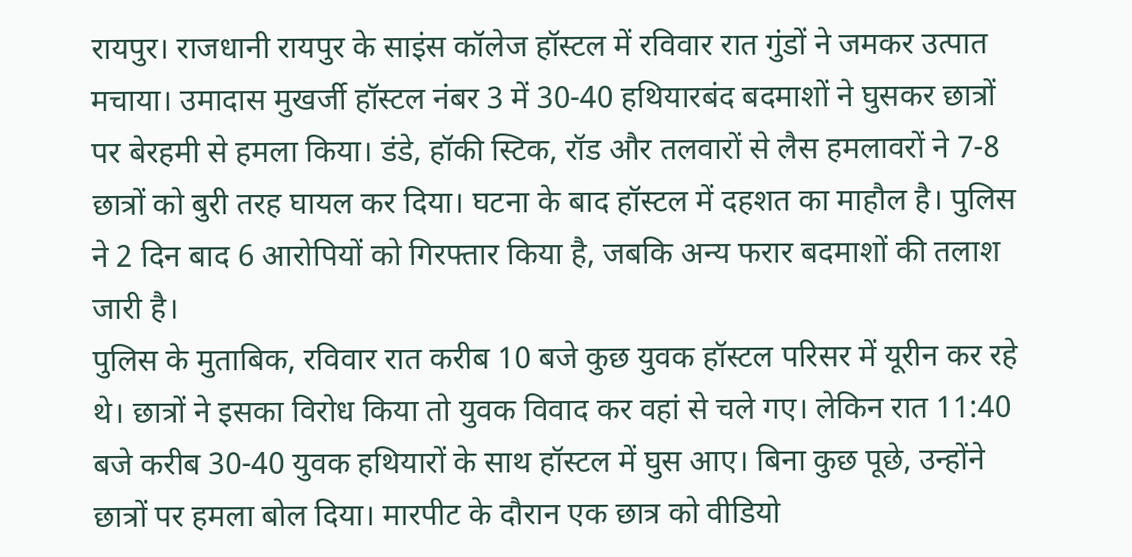रायपुर। राजधानी रायपुर के साइंस कॉलेज हॉस्टल में रविवार रात गुंडों ने जमकर उत्पात मचाया। उमादास मुखर्जी हॉस्टल नंबर 3 में 30-40 हथियारबंद बदमाशों ने घुसकर छात्रों पर बेरहमी से हमला किया। डंडे, हॉकी स्टिक, रॉड और तलवारों से लैस हमलावरों ने 7-8 छात्रों को बुरी तरह घायल कर दिया। घटना के बाद हॉस्टल में दहशत का माहौल है। पुलिस ने 2 दिन बाद 6 आरोपियों को गिरफ्तार किया है, जबकि अन्य फरार बदमाशों की तलाश जारी है।
पुलिस के मुताबिक, रविवार रात करीब 10 बजे कुछ युवक हॉस्टल परिसर में यूरीन कर रहे थे। छात्रों ने इसका विरोध किया तो युवक विवाद कर वहां से चले गए। लेकिन रात 11:40 बजे करीब 30-40 युवक हथियारों के साथ हॉस्टल में घुस आए। बिना कुछ पूछे, उन्होंने छात्रों पर हमला बोल दिया। मारपीट के दौरान एक छात्र को वीडियो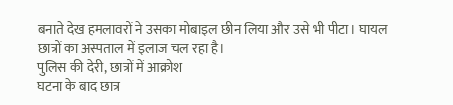बनाते देख हमलावरों ने उसका मोबाइल छीन लिया और उसे भी पीटा। घायल छात्रों का अस्पताल में इलाज चल रहा है।
पुलिस की देरी, छात्रों में आक्रोश
घटना के बाद छात्र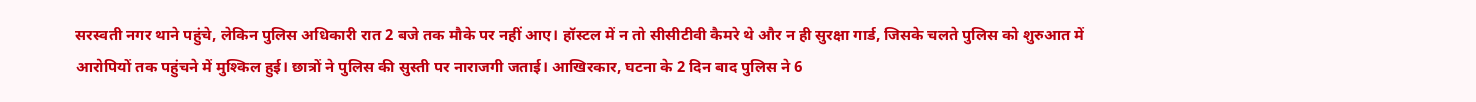सरस्वती नगर थाने पहुंचे, लेकिन पुलिस अधिकारी रात 2 बजे तक मौके पर नहीं आए। हॉस्टल में न तो सीसीटीवी कैमरे थे और न ही सुरक्षा गार्ड, जिसके चलते पुलिस को शुरुआत में आरोपियों तक पहुंचने में मुश्किल हुई। छात्रों ने पुलिस की सुस्ती पर नाराजगी जताई। आखिरकार, घटना के 2 दिन बाद पुलिस ने 6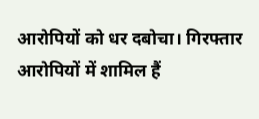आरोपियों को धर दबोचा। गिरफ्तार आरोपियों में शामिल हैं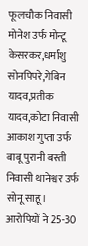फूलचौक निवासी मोनेश उर्फ मोन्टू केसरकर,धर्मांशु सोनपिपरे,गेबिन यादव,प्रतीक यादव,कोटा निवासी आकाश गुप्ता उर्फ बाबू पुरानी बस्ती निवासी थानेश्वर उर्फ सोनू साहू। आरोपियों ने 25-30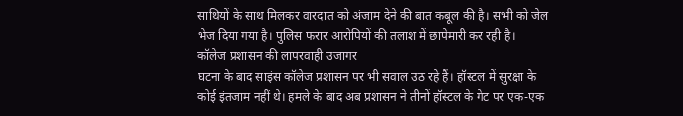साथियों के साथ मिलकर वारदात को अंजाम देने की बात कबूल की है। सभी को जेल भेज दिया गया है। पुलिस फरार आरोपियों की तलाश में छापेमारी कर रही है।
कॉलेज प्रशासन की लापरवाही उजागर
घटना के बाद साइंस कॉलेज प्रशासन पर भी सवाल उठ रहे हैं। हॉस्टल में सुरक्षा के कोई इंतजाम नहीं थे। हमले के बाद अब प्रशासन ने तीनों हॉस्टल के गेट पर एक-एक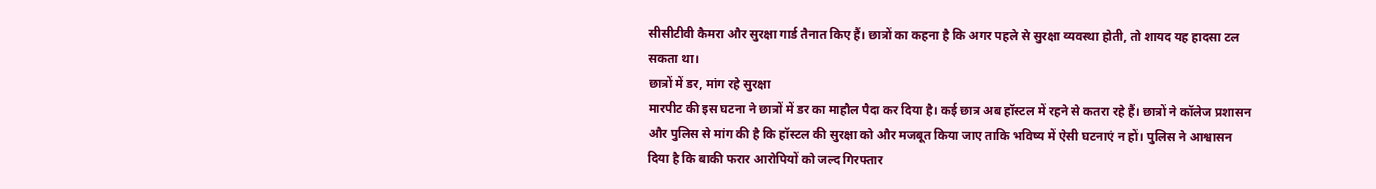सीसीटीवी कैमरा और सुरक्षा गार्ड तैनात किए हैं। छात्रों का कहना है कि अगर पहले से सुरक्षा व्यवस्था होती, तो शायद यह हादसा टल सकता था।
छात्रों में डर, मांग रहे सुरक्षा
मारपीट की इस घटना ने छात्रों में डर का माहौल पैदा कर दिया है। कई छात्र अब हॉस्टल में रहने से कतरा रहे हैं। छात्रों ने कॉलेज प्रशासन और पुलिस से मांग की है कि हॉस्टल की सुरक्षा को और मजबूत किया जाए ताकि भविष्य में ऐसी घटनाएं न हों। पुलिस ने आश्वासन दिया है कि बाकी फरार आरोपियों को जल्द गिरफ्तार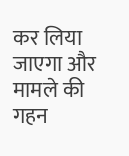कर लिया जाएगा और मामले की गहन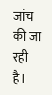जांच की जा रही है।